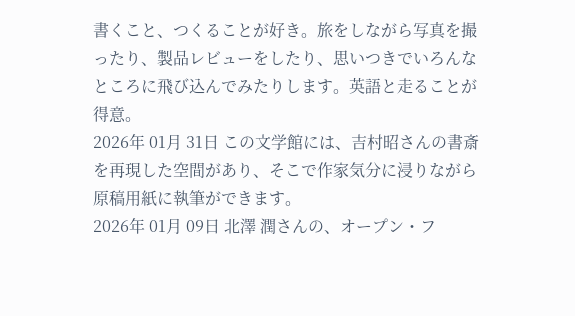書くこと、つくることが好き。旅をしながら写真を撮ったり、製品レビューをしたり、思いつきでいろんなところに飛び込んでみたりします。英語と走ることが得意。
2026年 01月 31日 この文学館には、吉村昭さんの書斎を再現した空間があり、そこで作家気分に浸りながら原稿用紙に執筆ができます。
2026年 01月 09日 北澤 潤さんの、オープン・フ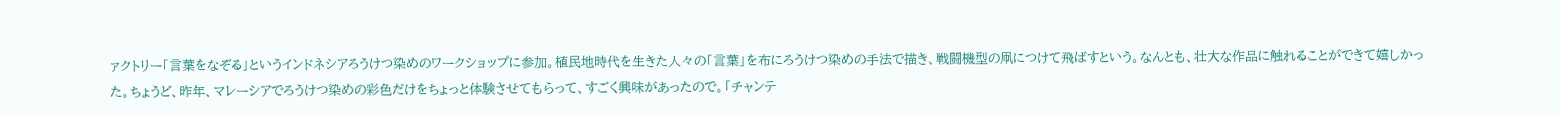ァクトリー「言葉をなぞる」というインドネシアろうけつ染めのワークショップに参加。植民地時代を生きた人々の「言葉」を布にろうけつ染めの手法で描き、戦闘機型の凧につけて飛ばすという。なんとも、壮大な作品に触れることができて嬉しかった。ちょうど、昨年、マレーシアでろうけつ染めの彩色だけをちょっと体験させてもらって、すごく興味があったので。「チャンテ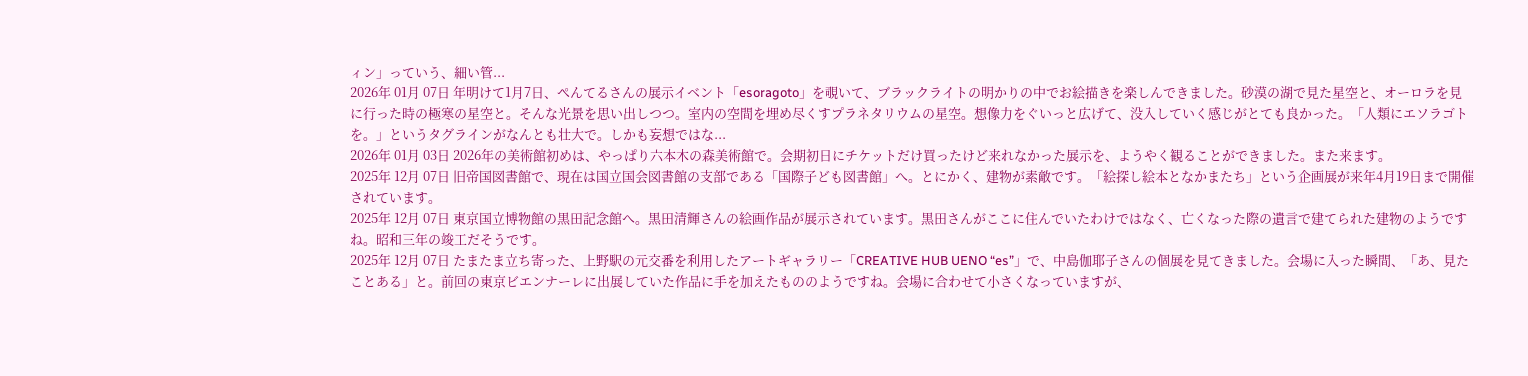ィン」っていう、細い管...
2026年 01月 07日 年明けて1月7日、ぺんてるさんの展示イベント「esoragoto」を覗いて、ブラックライトの明かりの中でお絵描きを楽しんできました。砂漠の湖で見た星空と、オーロラを見に行った時の極寒の星空と。そんな光景を思い出しつつ。室内の空間を埋め尽くすプラネタリウムの星空。想像力をぐいっと広げて、没入していく感じがとても良かった。「人類にエソラゴトを。」というタグラインがなんとも壮大で。しかも妄想ではな...
2026年 01月 03日 2026年の美術館初めは、やっぱり六本木の森美術館で。会期初日にチケットだけ買ったけど来れなかった展示を、ようやく観ることができました。また来ます。
2025年 12月 07日 旧帝国図書館で、現在は国立国会図書館の支部である「国際子ども図書館」へ。とにかく、建物が素敵です。「絵探し絵本となかまたち」という企画展が来年4月19日まで開催されています。
2025年 12月 07日 東京国立博物館の黒田記念館へ。黒田清輝さんの絵画作品が展示されています。黒田さんがここに住んでいたわけではなく、亡くなった際の遺言で建てられた建物のようですね。昭和三年の竣工だそうです。
2025年 12月 07日 たまたま立ち寄った、上野駅の元交番を利用したアートギャラリー「CREATIVE HUB UENO “es”」で、中島伽耶子さんの個展を見てきました。会場に入った瞬間、「あ、見たことある」と。前回の東京ビエンナーレに出展していた作品に手を加えたもののようですね。会場に合わせて小さくなっていますが、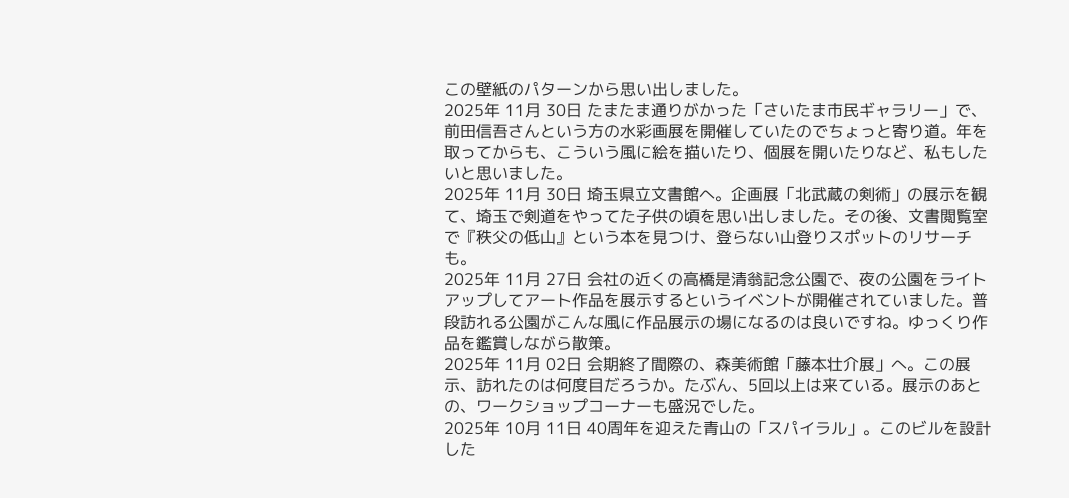この壁紙のパターンから思い出しました。
2025年 11月 30日 たまたま通りがかった「さいたま市民ギャラリー」で、前田信吾さんという方の水彩画展を開催していたのでちょっと寄り道。年を取ってからも、こういう風に絵を描いたり、個展を開いたりなど、私もしたいと思いました。
2025年 11月 30日 埼玉県立文書館へ。企画展「北武蔵の剣術」の展示を観て、埼玉で剣道をやってた子供の頃を思い出しました。その後、文書閲覧室で『秩父の低山』という本を見つけ、登らない山登りスポットのリサーチも。
2025年 11月 27日 会社の近くの高橋是清翁記念公園で、夜の公園をライトアップしてアート作品を展示するというイベントが開催されていました。普段訪れる公園がこんな風に作品展示の場になるのは良いですね。ゆっくり作品を鑑賞しながら散策。
2025年 11月 02日 会期終了間際の、森美術館「藤本壮介展」へ。この展示、訪れたのは何度目だろうか。たぶん、5回以上は来ている。展示のあとの、ワークショップコーナーも盛況でした。
2025年 10月 11日 40周年を迎えた青山の「スパイラル」。このビルを設計した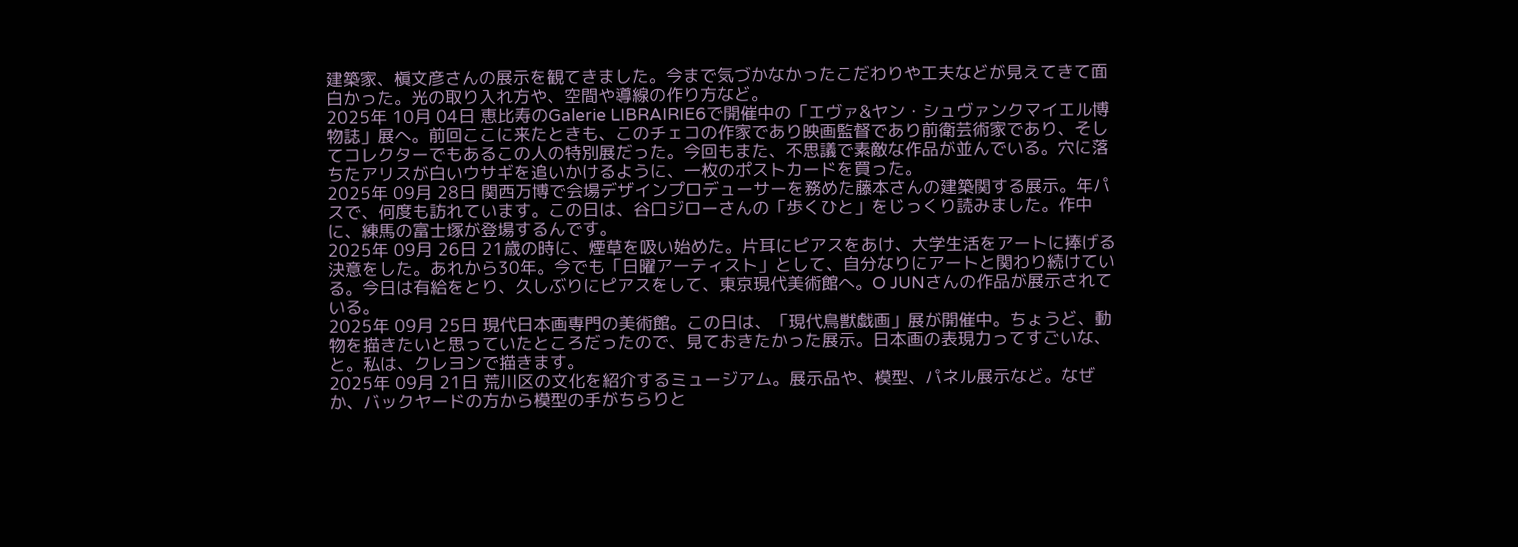建築家、槇文彦さんの展示を観てきました。今まで気づかなかったこだわりや工夫などが見えてきて面白かった。光の取り入れ方や、空間や導線の作り方など。
2025年 10月 04日 恵比寿のGalerie LIBRAIRIE6で開催中の「エヴァ&ヤン・シュヴァンクマイエル博物誌」展へ。前回ここに来たときも、このチェコの作家であり映画監督であり前衛芸術家であり、そしてコレクターでもあるこの人の特別展だった。今回もまた、不思議で素敵な作品が並んでいる。穴に落ちたアリスが白いウサギを追いかけるように、一枚のポストカードを買った。
2025年 09月 28日 関西万博で会場デザインプロデューサーを務めた藤本さんの建築関する展示。年パスで、何度も訪れています。この日は、谷口ジローさんの「歩くひと」をじっくり読みました。作中に、練馬の富士塚が登場するんです。
2025年 09月 26日 21歳の時に、煙草を吸い始めた。片耳にピアスをあけ、大学生活をアートに捧げる決意をした。あれから30年。今でも「日曜アーティスト」として、自分なりにアートと関わり続けている。今日は有給をとり、久しぶりにピアスをして、東京現代美術館へ。O JUNさんの作品が展示されている。
2025年 09月 25日 現代日本画専門の美術館。この日は、「現代鳥獣戯画」展が開催中。ちょうど、動物を描きたいと思っていたところだったので、見ておきたかった展示。日本画の表現力ってすごいな、と。私は、クレヨンで描きます。
2025年 09月 21日 荒川区の文化を紹介するミュージアム。展示品や、模型、パネル展示など。なぜか、バックヤードの方から模型の手がちらりと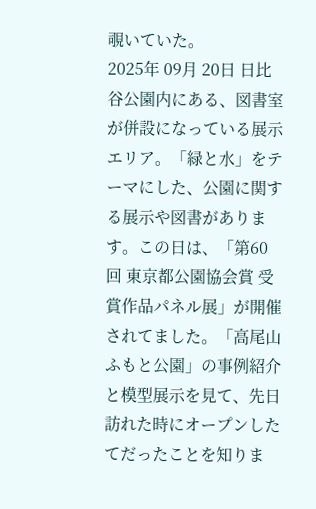覗いていた。
2025年 09月 20日 日比谷公園内にある、図書室が併設になっている展示エリア。「緑と水」をテーマにした、公園に関する展示や図書があります。この日は、「第60回 東京都公園協会賞 受賞作品パネル展」が開催されてました。「高尾山ふもと公園」の事例紹介と模型展示を見て、先日訪れた時にオープンしたてだったことを知りま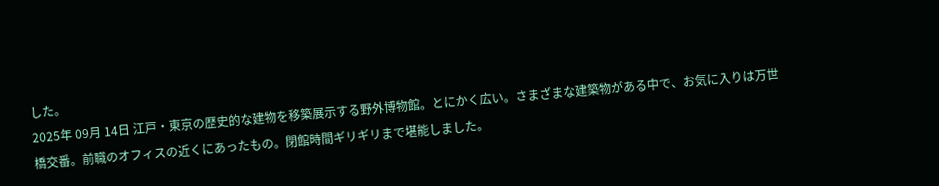した。
2025年 09月 14日 江戸・東京の歴史的な建物を移築展示する野外博物館。とにかく広い。さまざまな建築物がある中で、お気に入りは万世橋交番。前職のオフィスの近くにあったもの。閉館時間ギリギリまで堪能しました。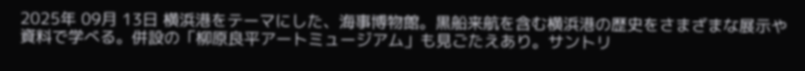2025年 09月 13日 横浜港をテーマにした、海事博物館。黒船来航を含む横浜港の歴史をさまざまな展示や資料で学べる。併設の「柳原良平アートミュージアム」も見ごたえあり。サントリ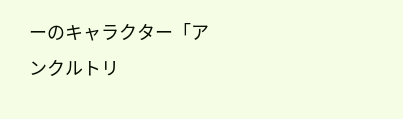ーのキャラクター「アンクルトリ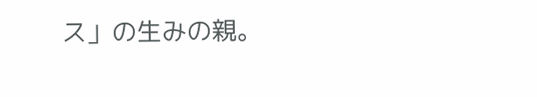ス」の生みの親。